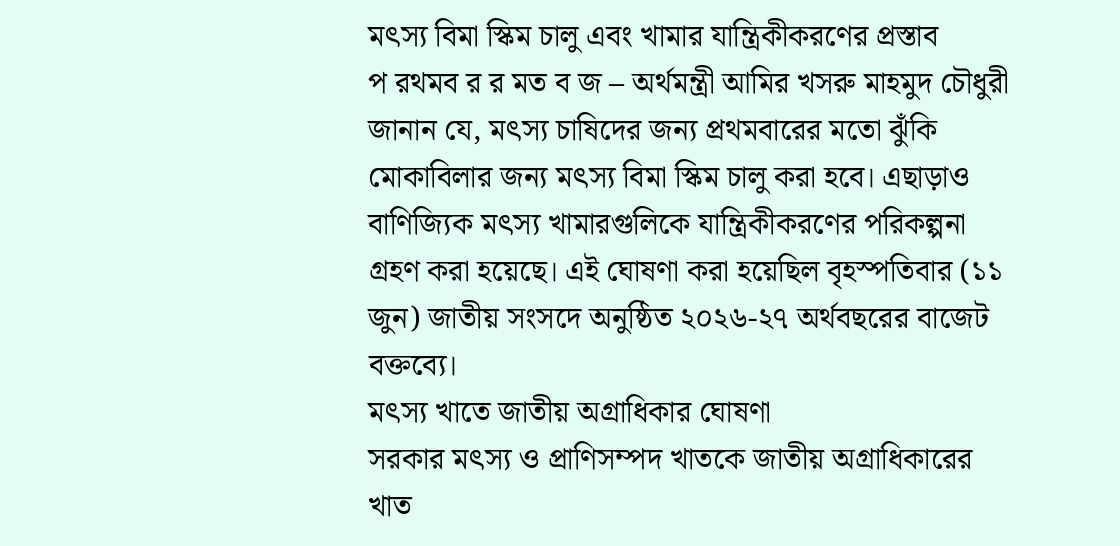মৎস্য বিমা স্কিম চালু এবং খামার যান্ত্রিকীকরণের প্রস্তাব
প রথমব র র মত ব জ – অর্থমন্ত্রী আমির খসরু মাহমুদ চৌধুরী জানান যে, মৎস্য চাষিদের জন্য প্রথমবারের মতো ঝুঁকি মোকাবিলার জন্য মৎস্য বিমা স্কিম চালু করা হবে। এছাড়াও বাণিজ্যিক মৎস্য খামারগুলিকে যান্ত্রিকীকরণের পরিকল্পনা গ্রহণ করা হয়েছে। এই ঘোষণা করা হয়েছিল বৃহস্পতিবার (১১ জুন) জাতীয় সংসদে অনুষ্ঠিত ২০২৬-২৭ অর্থবছরের বাজেট বক্তব্যে।
মৎস্য খাতে জাতীয় অগ্রাধিকার ঘোষণা
সরকার মৎস্য ও প্রাণিসম্পদ খাতকে জাতীয় অগ্রাধিকারের খাত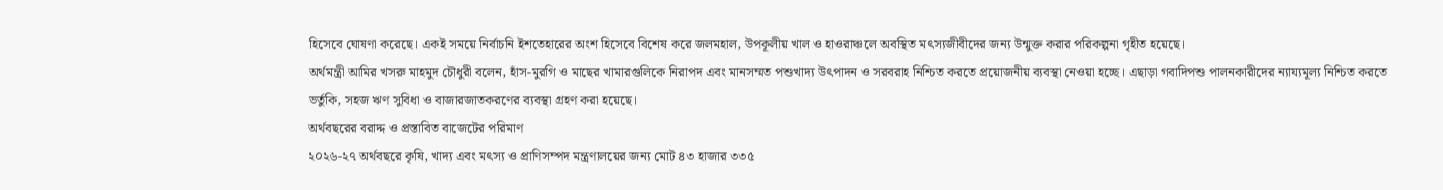হিসেবে ঘোষণা করেছে। একই সময়ে নির্বাচনি ইশতেহারের অংশ হিসেবে বিশেষ করে জলমহাল, উপকূলীয় খাল ও হাওরাঞ্চলে অবস্থিত মৎস্যজীবীদের জন্য উন্মুক্ত করার পরিকল্পনা গৃহীত হয়েছে।
অর্থমন্ত্রী আমির খসরু মাহমুদ চৌধুরী বলেন, হাঁস-মুরগি ও মাছের খামারগুলিকে নিরাপদ এবং মানসম্মত পশুখাদ্য উৎপাদন ও সরবরাহ নিশ্চিত করতে প্রয়োজনীয় ব্যবস্থা নেওয়া হচ্ছে। এছাড়া গবাদিপশু পালনকারীদের ন্যায্যমূল্য নিশ্চিত করতে ভর্তুকি, সহজ ঋণ সুবিধা ও বাজারজাতকরণের ব্যবস্থা গ্রহণ করা হয়েছে।
অর্থবছরের বরাদ্দ ও প্রস্তাবিত বাজেটের পরিমাণ
২০২৬-২৭ অর্থবছরে কৃষি, খাদ্য এবং মৎস্য ও প্রাণিসম্পদ মন্ত্রণালয়ের জন্য মোট ৪৩ হাজার ৩৩৫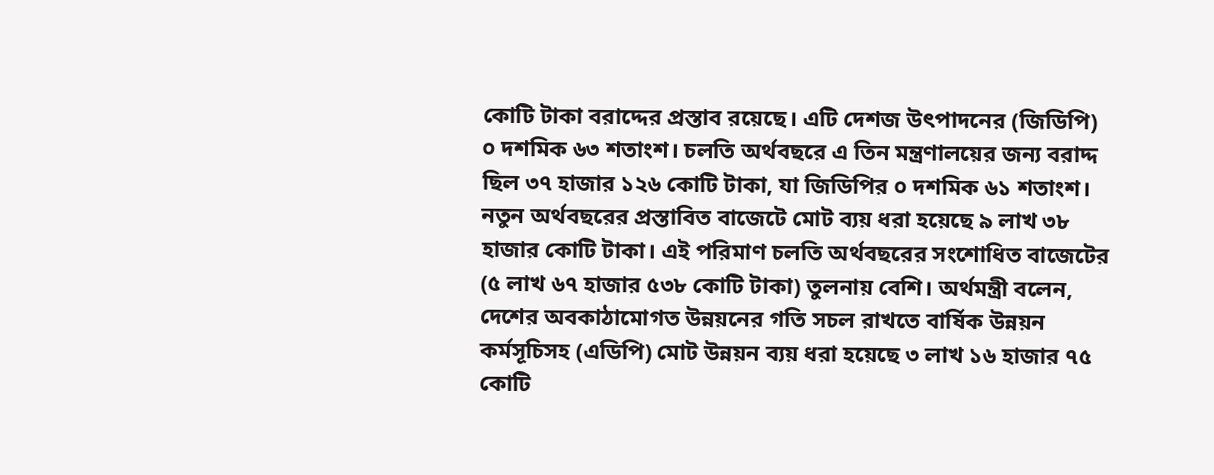কোটি টাকা বরাদ্দের প্রস্তাব রয়েছে। এটি দেশজ উৎপাদনের (জিডিপি) ০ দশমিক ৬৩ শতাংশ। চলতি অর্থবছরে এ তিন মন্ত্রণালয়ের জন্য বরাদ্দ ছিল ৩৭ হাজার ১২৬ কোটি টাকা, যা জিডিপির ০ দশমিক ৬১ শতাংশ।
নতুন অর্থবছরের প্রস্তাবিত বাজেটে মোট ব্যয় ধরা হয়েছে ৯ লাখ ৩৮ হাজার কোটি টাকা। এই পরিমাণ চলতি অর্থবছরের সংশোধিত বাজেটের (৫ লাখ ৬৭ হাজার ৫৩৮ কোটি টাকা) তুলনায় বেশি। অর্থমন্ত্রী বলেন, দেশের অবকাঠামোগত উন্নয়নের গতি সচল রাখতে বার্ষিক উন্নয়ন কর্মসূচিসহ (এডিপি) মোট উন্নয়ন ব্যয় ধরা হয়েছে ৩ লাখ ১৬ হাজার ৭৫ কোটি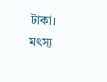টাকা।
মৎস্য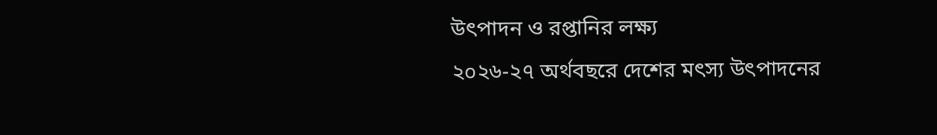উৎপাদন ও রপ্তানির লক্ষ্য
২০২৬-২৭ অর্থবছরে দেশের মৎস্য উৎপাদনের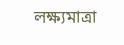লক্ষ্যমাত্রা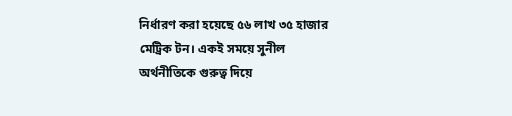নির্ধারণ করা হয়েছে ৫৬ লাখ ৩৫ হাজার মেট্রিক টন। একই সময়ে সুনীল অর্থনীতিকে গুরুত্ব দিয়ে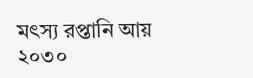মৎস্য রপ্তানি আয় ২০৩০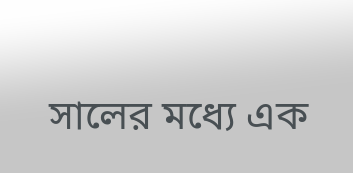সালের মধ্যে এক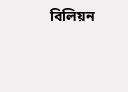বিলিয়ন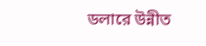ডলারে উন্নীত